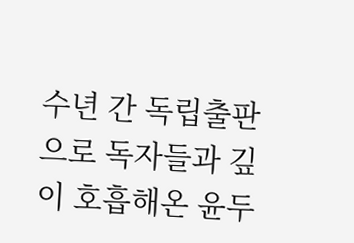수년 간 독립출판으로 독자들과 깊이 호흡해온 윤두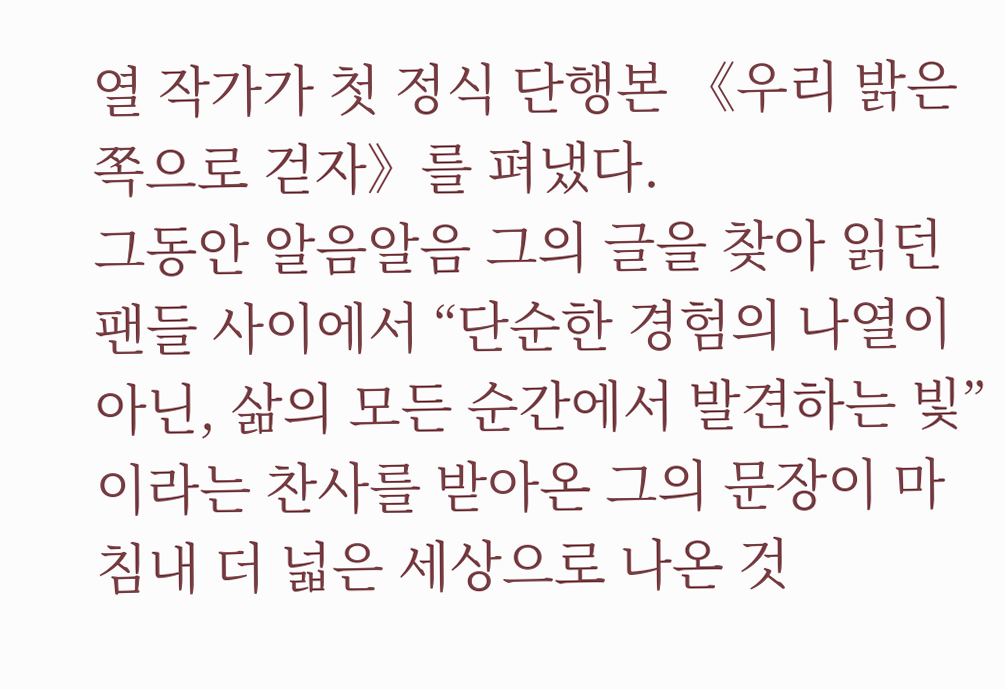열 작가가 첫 정식 단행본 《우리 밝은 쪽으로 걷자》를 펴냈다.
그동안 알음알음 그의 글을 찾아 읽던 팬들 사이에서 “단순한 경험의 나열이 아닌, 삶의 모든 순간에서 발견하는 빛”
이라는 찬사를 받아온 그의 문장이 마침내 더 넓은 세상으로 나온 것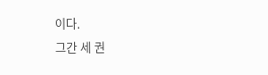이다.
그간 세 권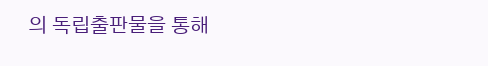의 독립출판물을 통해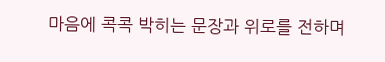마음에 콕콕 박히는 문장과 위로를 전하며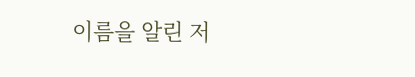이름을 알린 저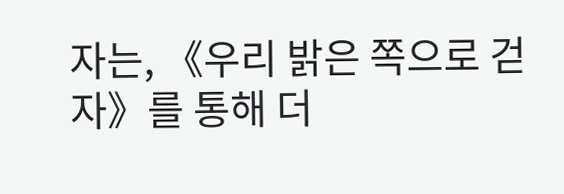자는, 《우리 밝은 쪽으로 걷자》를 통해 더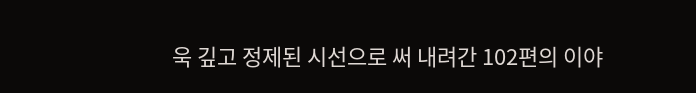욱 깊고 정제된 시선으로 써 내려간 102편의 이야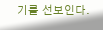기를 선보인다.